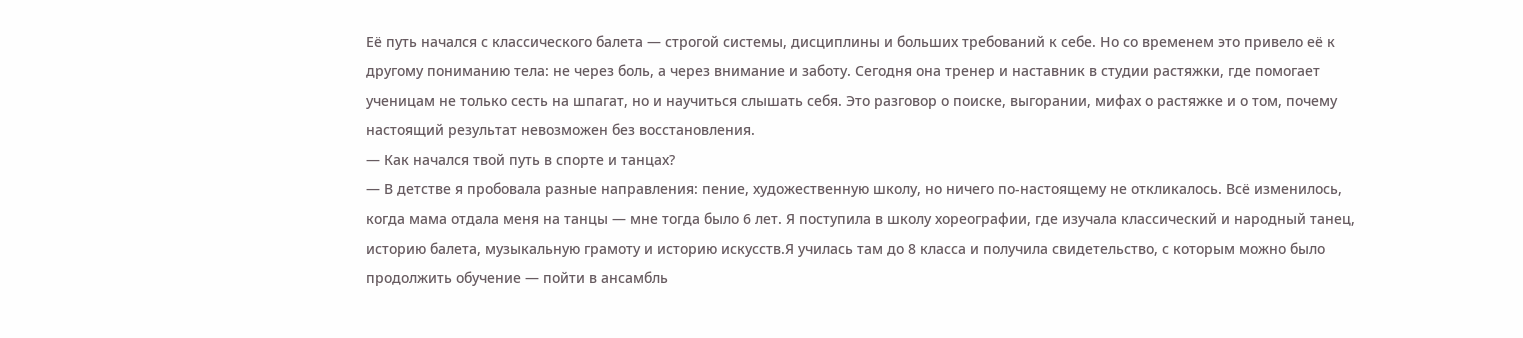Её путь начался с классического балета — строгой системы, дисциплины и больших требований к себе. Но со временем это привело её к другому пониманию тела: не через боль, а через внимание и заботу. Сегодня она тренер и наставник в студии растяжки, где помогает ученицам не только сесть на шпагат, но и научиться слышать себя. Это разговор о поиске, выгорании, мифах о растяжке и о том, почему настоящий результат невозможен без восстановления.
— Как начался твой путь в спорте и танцах?
— В детстве я пробовала разные направления: пение, художественную школу, но ничего по-настоящему не откликалось. Всё изменилось, когда мама отдала меня на танцы — мне тогда было 6 лет. Я поступила в школу хореографии, где изучала классический и народный танец, историю балета, музыкальную грамоту и историю искусств.Я училась там до 8 класса и получила свидетельство, с которым можно было продолжить обучение — пойти в ансамбль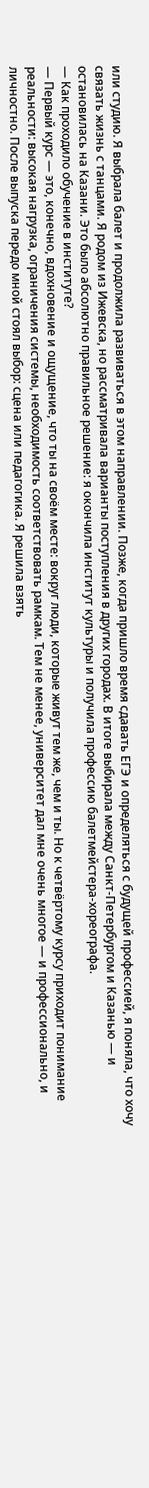или студию. Я выбрала балет и продолжила развиваться в этом направлении. Позже, когда пришло время сдавать ЕГЭ и определяться с будущей профессией, я поняла, что хочу связать жизнь с танцами. Я родом из Ижевска, но рассматривала варианты поступления в других городах. В итоге выбирала между Санкт-Петербургом и Казанью — и остановилась на Казани. Это было абсолютно правильное решение: я окончила институт культуры и получила профессию балетмейстера-хореографа.
— Как проходило обучение в институте?
— Первый курс — это, конечно, вдохновение и ощущение, что ты на своём месте: вокруг люди, которые живут тем же, чем и ты. Но к четвёртому курсу приходит понимание реальности: высокая нагрузка, ограничения системы, необходимость соответствовать рамкам. Тем не менее, университет дал мне очень многое — и профессионально, и личностно. После выпуска передо мной стоял выбор: сцена или педагогика. Я решила взять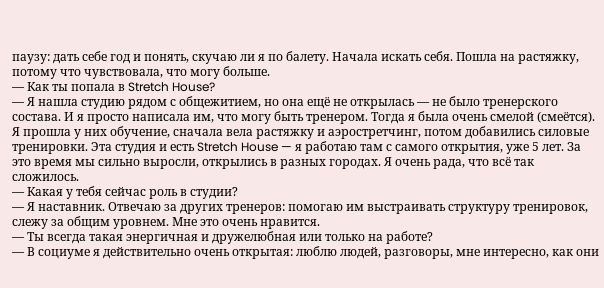паузу: дать себе год и понять, скучаю ли я по балету. Начала искать себя. Пошла на растяжку, потому что чувствовала, что могу больше.
— Как ты попала в Stretch House?
— Я нашла студию рядом с общежитием, но она ещё не открылась — не было тренерского состава. И я просто написала им, что могу быть тренером. Тогда я была очень смелой (смеётся). Я прошла у них обучение, сначала вела растяжку и аэростретчинг, потом добавились силовые тренировки. Эта студия и есть Stretch House — я работаю там с самого открытия, уже 5 лет. За это время мы сильно выросли, открылись в разных городах. Я очень рада, что всё так сложилось.
— Какая у тебя сейчас роль в студии?
— Я наставник. Отвечаю за других тренеров: помогаю им выстраивать структуру тренировок, слежу за общим уровнем. Мне это очень нравится.
— Ты всегда такая энергичная и дружелюбная или только на работе?
— В социуме я действительно очень открытая: люблю людей, разговоры, мне интересно, как они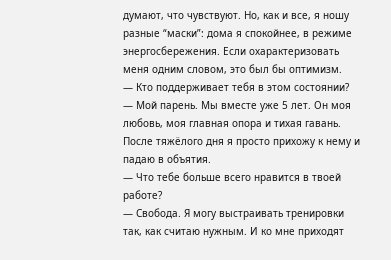думают, что чувствуют. Но, как и все, я ношу разные “маски”: дома я спокойнее, в режиме энергосбережения. Если охарактеризовать меня одним словом, это был бы оптимизм.
— Кто поддерживает тебя в этом состоянии?
— Мой парень. Мы вместе уже 5 лет. Он моя любовь, моя главная опора и тихая гавань. После тяжёлого дня я просто прихожу к нему и падаю в объятия.
— Что тебе больше всего нравится в твоей работе?
— Свобода. Я могу выстраивать тренировки так, как считаю нужным. И ко мне приходят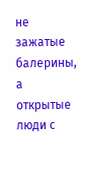не зажатые балерины, а открытые люди с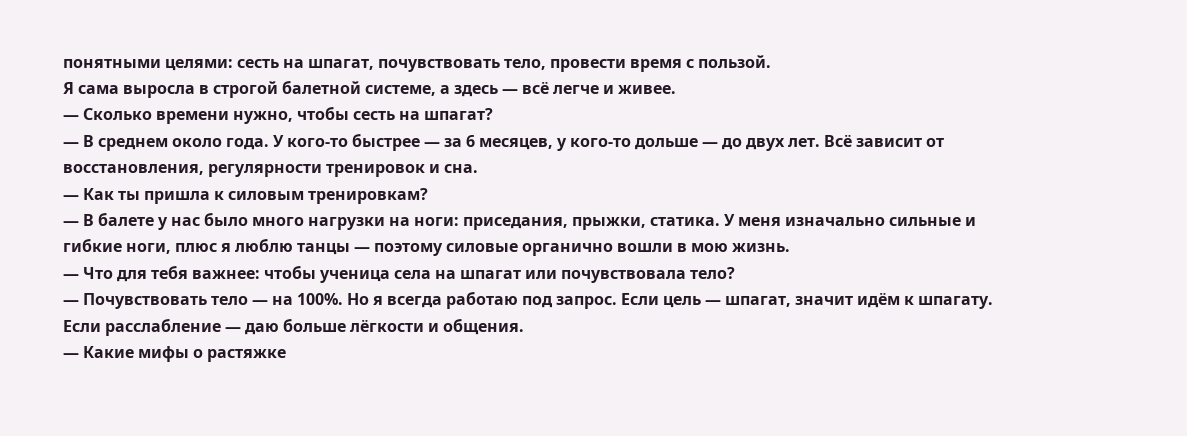понятными целями: сесть на шпагат, почувствовать тело, провести время с пользой.
Я сама выросла в строгой балетной системе, а здесь — всё легче и живее.
— Сколько времени нужно, чтобы сесть на шпагат?
— В среднем около года. У кого-то быстрее — за 6 месяцев, у кого-то дольше — до двух лет. Всё зависит от восстановления, регулярности тренировок и сна.
— Как ты пришла к силовым тренировкам?
— В балете у нас было много нагрузки на ноги: приседания, прыжки, статика. У меня изначально сильные и гибкие ноги, плюс я люблю танцы — поэтому силовые органично вошли в мою жизнь.
— Что для тебя важнее: чтобы ученица села на шпагат или почувствовала тело?
— Почувствовать тело — на 100%. Но я всегда работаю под запрос. Если цель — шпагат, значит идём к шпагату. Если расслабление — даю больше лёгкости и общения.
— Какие мифы о растяжке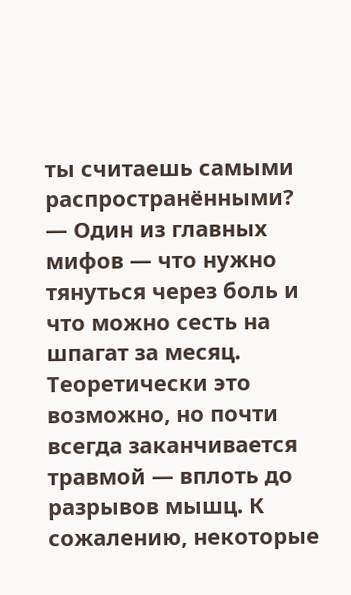ты считаешь самыми распространёнными?
— Один из главных мифов — что нужно тянуться через боль и что можно сесть на шпагат за месяц. Теоретически это возможно, но почти всегда заканчивается травмой — вплоть до разрывов мышц. К сожалению, некоторые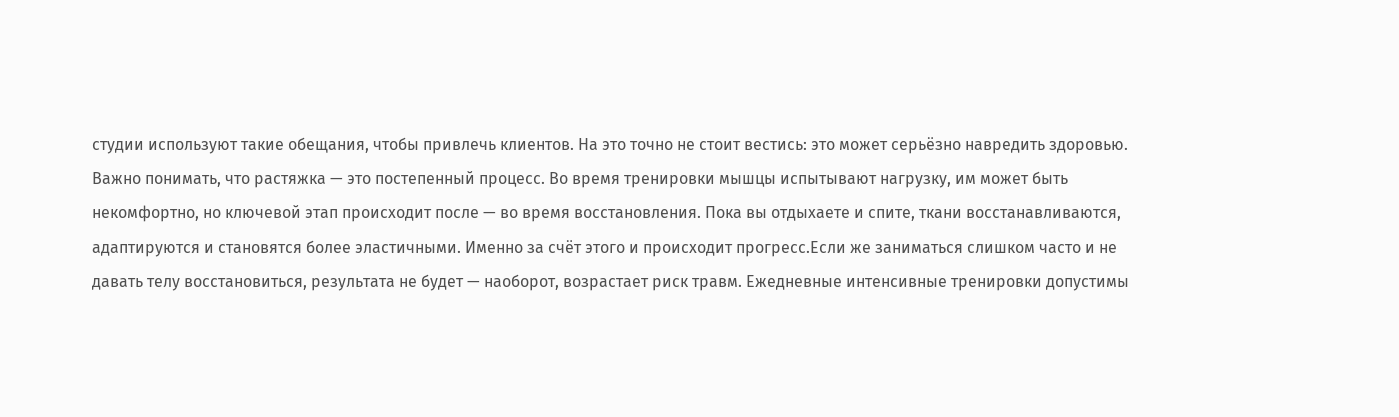студии используют такие обещания, чтобы привлечь клиентов. На это точно не стоит вестись: это может серьёзно навредить здоровью. Важно понимать, что растяжка — это постепенный процесс. Во время тренировки мышцы испытывают нагрузку, им может быть некомфортно, но ключевой этап происходит после — во время восстановления. Пока вы отдыхаете и спите, ткани восстанавливаются, адаптируются и становятся более эластичными. Именно за счёт этого и происходит прогресс.Если же заниматься слишком часто и не давать телу восстановиться, результата не будет — наоборот, возрастает риск травм. Ежедневные интенсивные тренировки допустимы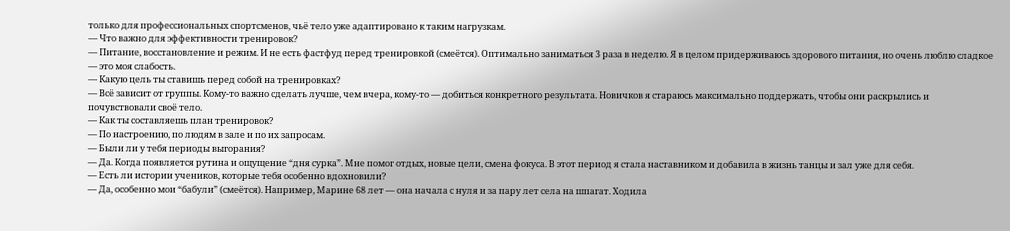только для профессиональных спортсменов, чьё тело уже адаптировано к таким нагрузкам.
— Что важно для эффективности тренировок?
— Питание, восстановление и режим. И не есть фастфуд перед тренировкой (смеётся). Оптимально заниматься 3 раза в неделю. Я в целом придерживаюсь здорового питания, но очень люблю сладкое — это моя слабость.
— Какую цель ты ставишь перед собой на тренировках?
— Всё зависит от группы. Кому-то важно сделать лучше, чем вчера, кому-то — добиться конкретного результата. Новичков я стараюсь максимально поддержать, чтобы они раскрылись и почувствовали своё тело.
— Как ты составляешь план тренировок?
— По настроению, по людям в зале и по их запросам.
— Были ли у тебя периоды выгорания?
— Да. Когда появляется рутина и ощущение “дня сурка”. Мне помог отдых, новые цели, смена фокуса. В этот период я стала наставником и добавила в жизнь танцы и зал уже для себя.
— Есть ли истории учеников, которые тебя особенно вдохновили?
— Да, особенно мои “бабули” (смеётся). Например, Марине 68 лет — она начала с нуля и за пару лет села на шпагат. Ходила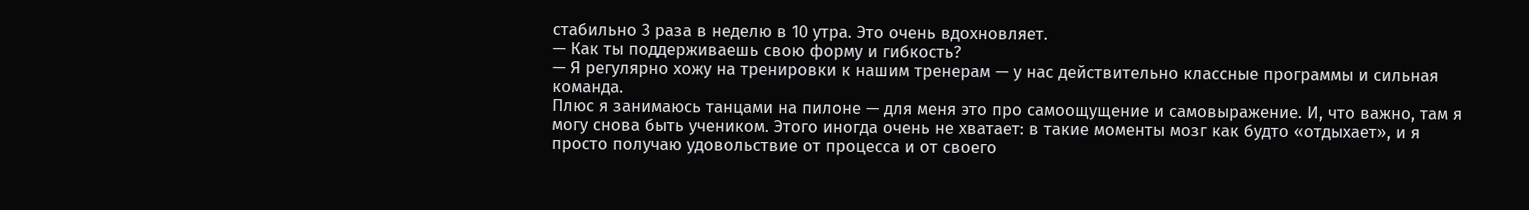стабильно 3 раза в неделю в 10 утра. Это очень вдохновляет.
— Как ты поддерживаешь свою форму и гибкость?
— Я регулярно хожу на тренировки к нашим тренерам — у нас действительно классные программы и сильная команда.
Плюс я занимаюсь танцами на пилоне — для меня это про самоощущение и самовыражение. И, что важно, там я могу снова быть учеником. Этого иногда очень не хватает: в такие моменты мозг как будто «отдыхает», и я просто получаю удовольствие от процесса и от своего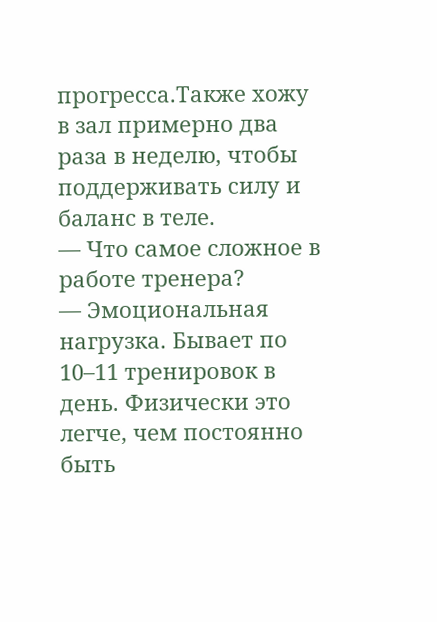прогресса.Также хожу в зал примерно два раза в неделю, чтобы поддерживать силу и баланс в теле.
— Что самое сложное в работе тренера?
— Эмоциональная нагрузка. Бывает по 10–11 тренировок в день. Физически это легче, чем постоянно быть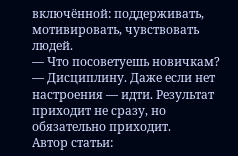включённой: поддерживать, мотивировать, чувствовать людей.
— Что посоветуешь новичкам?
— Дисциплину. Даже если нет настроения — идти. Результат приходит не сразу, но обязательно приходит.
Автор статьи: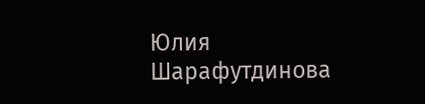Юлия Шарафутдинова